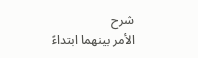شرح
الأمر بينهما ابتداءً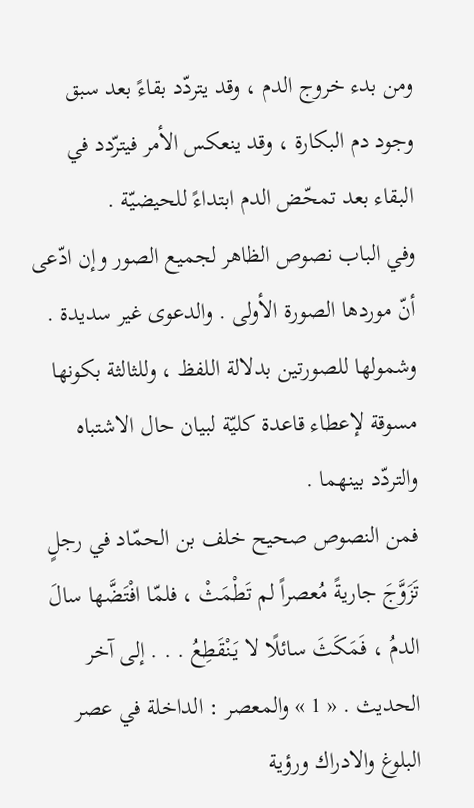ومن بدء خروج الدم ، وقد يتردّد بقاءً بعد سبق وجود دم البكارة ، وقد ينعكس الأمر فيترّدد في البقاء بعد تمحّض الدم ابتداءً للحيضيّة .
وفي الباب نصوص الظاهر لجميع الصور وإن ادّعى أنّ موردها الصورة الأولى . والدعوى غير سديدة . وشمولها للصورتين بدلالة اللفظ ، وللثالثة بكونها مسوقة لإعطاء قاعدة كليّة لبيان حال الاشتباه والتردّد بينهما .
فمن النصوص صحيح خلف بن الحمّاد في رجلٍ تَزَوَّجَ جاريةً مُعصراً لم تَطْمَثْ ، فلمّا افْتَضَّها سالَ الدمُ ، فَمَكَثَ سائلًا لا يَنْقَطِعُ . . . إلى آخر الحديث . « 1 » والمعصر : الداخلة في عصر البلوغ والادراك ورؤية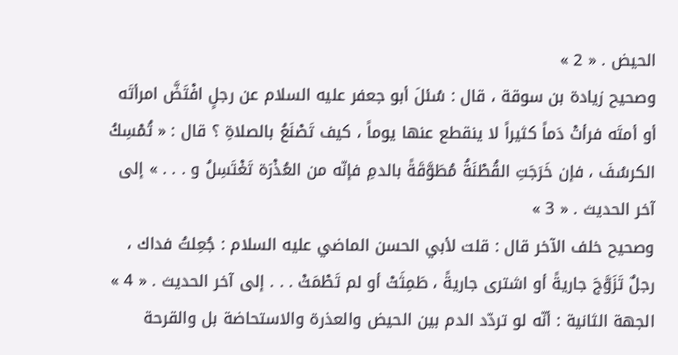الحيض . « 2 »
وصحيح زيادة بن سوقة ، قال : سُئلَ أبو جعفر عليه السلام عن رجلٍ افْتَضَّ امرأتَه أو أمتَه فرأتْ دَماً كثيراً لا ينقطع عنها يوماً ، كيف تَصْنَعُ بالصلاةِ ؟ قال : « تُمْسِكُ الكرسُفَ ، فإن خَرَجَتِ القُطْنَةُ مُطَوَّقَةً بالدمِ فإنّه من العُذْرَة تَغْتَسِلُ و . . . » إلى آخر الحديث . « 3 »
وصحيح خلف الآخر قال : قلت لأبي الحسن الماضي عليه السلام : جُعِلتُ فداك ، رجلٌ تَزَوَّجَ جاريةً أو اشترى جاريةً ، طَمِثَتْ أو لم تَطْمَثْ . . . إلى آخر الحديث . « 4 » الجهة الثانية : أنّه لو تردّد الدم بين الحيض والعذرة والاستحاضة بل والقرحة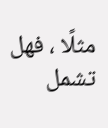مثلًا ، فهل تشمل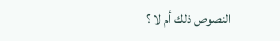النصوص ذلك أم لا ؟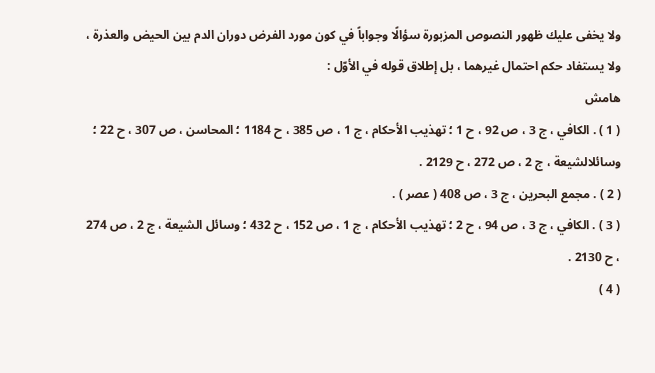ولا يخفى عليك ظهور النصوص المزبورة سؤالًا وجواباً في كون مورد الفرض دوران الدم بين الحيض والعذرة ، ولا يستفاد حكم احتمال غيرهما ، بل إطلاق قوله في الأوّل :
هامش
( 1 ) . الكافي ، ج 3 ، ص 92 ، ح 1 ؛ تهذيب الأحكام ، ج 1 ، ص 385 ، ح 1184 ؛ المحاسن ، ص 307 ، ح 22 ؛ وسائلالشيعة ، ج 2 ، ص 272 ، ح 2129 .
( 2 ) . مجمع البحرين ، ج 3 ، ص 408 ( عصر ) .
( 3 ) . الكافي ، ج 3 ، ص 94 ، ح 2 ؛ تهذيب الأحكام ، ج 1 ، ص 152 ، ح 432 ؛ وسائل الشيعة ، ج 2 ، ص 274 ، ح 2130 .
( 4 )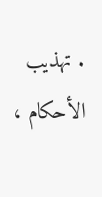. تهذيب الأحكام ،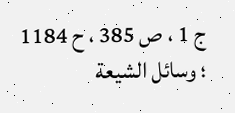ج 1 ، ص 385 ، ح 1184 ؛ وسائل الشيعة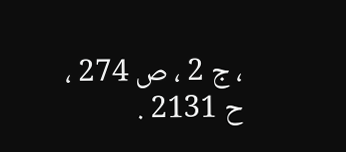، ج 2 ، ص 274 ، ح 2131 .